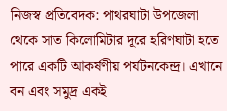নিজস্ব প্রতিবেদক: পাথরঘাটা উপজেলা থেকে সাত কিলোমিটার দূরে হরিণঘাটা হতে পারে একটি আকর্ষণীয় পর্যটনকেন্দ্র। এখানে বন এবং সমুদ্র একই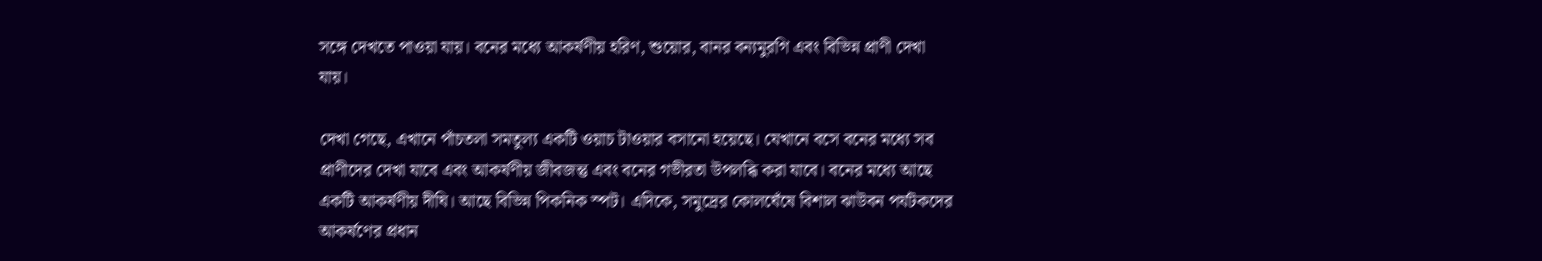সঙ্গে দেখতে পাওয়া যায়। বনের মধ্যে আকর্ষণীয় হরিণ, শুয়োর, বানর বন্যমুরগি এবং বিভিন্ন প্রাণী দেখা যায়।

দেখা গেছে, এখানে পাঁচতলা সমতুল্য একটি ওয়াচ টাওয়ার বসানো হয়েছে। যেখানে বসে বনের মধ্যে সব প্রাণীদের দেখা যাবে এবং আকর্ষণীয় জীবজন্তু এবং বনের গভীরতা উপলব্ধি করা যাবে। বনের মধ্যে আছে একটি আকর্ষণীয় দীঘি। আছে বিভিন্ন পিকনিক স্পট। এদিকে, সমুদ্রের কোলঘেঁষে বিশাল ঝাউবন পর্যটকদের আকর্ষণের প্রধান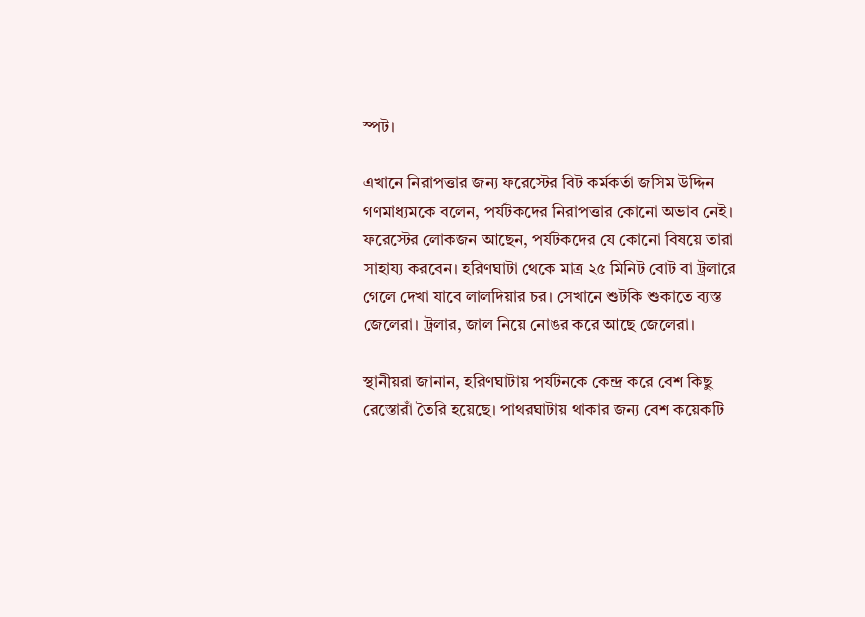স্পট।

এখানে নিরাপত্তার জন্য ফরেস্টের বিট কর্মকর্তা জসিম উদ্দিন গণমাধ্যমকে বলেন, পর্যটকদের নিরাপত্তার কোনো অভাব নেই। ফরেস্টের লোকজন আছেন, পর্যটকদের যে কোনো বিষয়ে তারা সাহায্য করবেন। হরিণঘাটা থেকে মাত্র ২৫ মিনিট বোট বা ট্রলারে গেলে দেখা যাবে লালদিয়ার চর। সেখানে শুটকি শুকাতে ব্যস্ত জেলেরা। ট্রলার, জাল নিয়ে নোঙর করে আছে জেলেরা।

স্থানীয়রা জানান, হরিণঘাটায় পর্যটনকে কেন্দ্র করে বেশ কিছু রেস্তোরাঁ তৈরি হয়েছে। পাথরঘাটায় থাকার জন্য বেশ কয়েকটি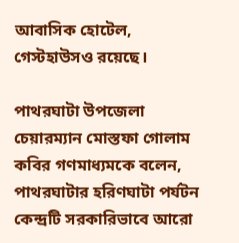আবাসিক হোটেল, গেস্টহাউসও রয়েছে।

পাথরঘাটা উপজেলা চেয়ারম্যান মোস্তফা গোলাম কবির গণমাধ্যমকে বলেন, পাথরঘাটার হরিণঘাটা পর্যটন কেন্দ্রটি সরকারিভাবে আরো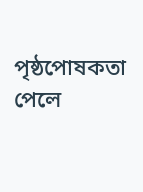পৃষ্ঠপোষকতা পেলে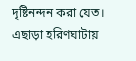দৃষ্টিনন্দন করা যেত। এছাড়া হরিণঘাটায়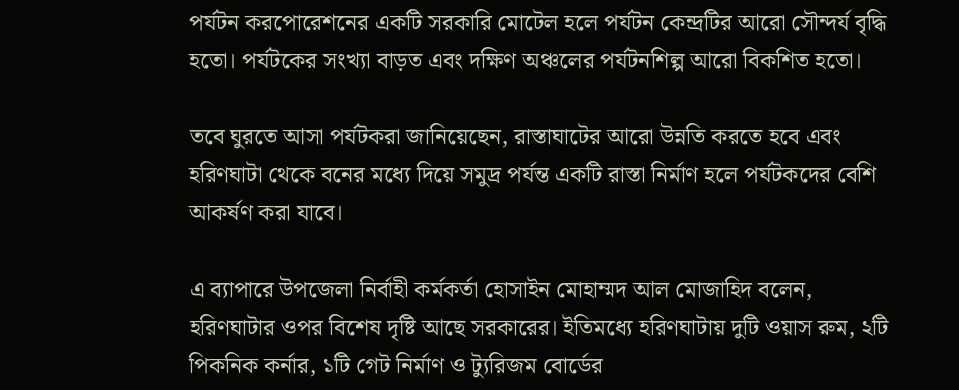পর্যটন করপোরেশনের একটি সরকারি মোটেল হলে পর্যটন কেন্দ্রটির আরো সৌন্দর্য বৃদ্ধি হতো। পর্যটকের সংখ্যা বাড়ত এবং দক্ষিণ অঞ্চলের পর্যটনশিল্প আরো বিকশিত হতো।

তবে ঘুরতে আসা পর্যটকরা জানিয়েছেন, রাস্তাঘাটের আরো উন্নতি করতে হবে এবং হরিণঘাটা থেকে বনের মধ্যে দিয়ে সমুদ্র পর্যন্ত একটি রাস্তা নির্মাণ হলে পর্যটকদের বেশি আকর্ষণ করা যাবে।

এ ব্যাপারে উপজেলা নির্বাহী কর্মকর্তা হোসাইন মোহাম্মদ আল মোজাহিদ বলেন, হরিণঘাটার ওপর বিশেষ দৃষ্টি আছে সরকারের। ইতিমধ্যে হরিণঘাটায় দুটি ওয়াস রুম, ২টি পিকনিক কর্নার, ১টি গেট নির্মাণ ও ট্যুরিজম বোর্ডের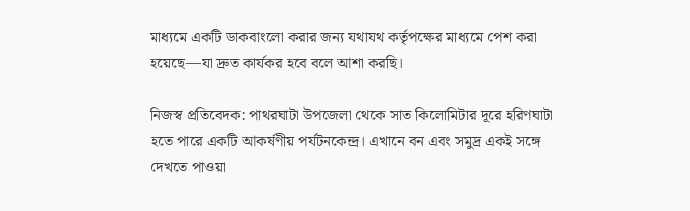মাধ্যমে একটি ডাকবাংলো করার জন্য যথাযথ কর্তৃপক্ষের মাধ্যমে পেশ করা হয়েছে—যা দ্রুত কার্যকর হবে বলে আশা করছি।

নিজস্ব প্রতিবেদক: পাথরঘাটা উপজেলা থেকে সাত কিলোমিটার দূরে হরিণঘাটা হতে পারে একটি আকর্ষণীয় পর্যটনকেন্দ্র। এখানে বন এবং সমুদ্র একই সঙ্গে দেখতে পাওয়া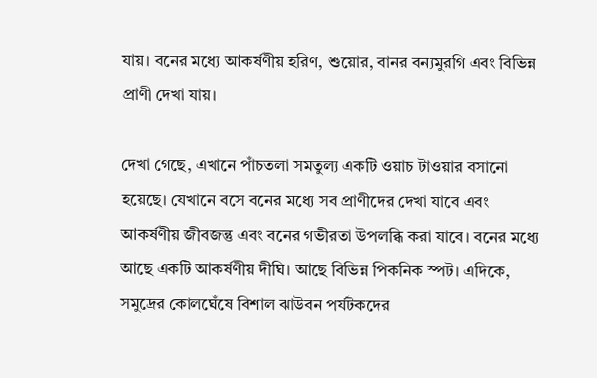যায়। বনের মধ্যে আকর্ষণীয় হরিণ, শুয়োর, বানর বন্যমুরগি এবং বিভিন্ন প্রাণী দেখা যায়।

দেখা গেছে, এখানে পাঁচতলা সমতুল্য একটি ওয়াচ টাওয়ার বসানো হয়েছে। যেখানে বসে বনের মধ্যে সব প্রাণীদের দেখা যাবে এবং আকর্ষণীয় জীবজন্তু এবং বনের গভীরতা উপলব্ধি করা যাবে। বনের মধ্যে আছে একটি আকর্ষণীয় দীঘি। আছে বিভিন্ন পিকনিক স্পট। এদিকে, সমুদ্রের কোলঘেঁষে বিশাল ঝাউবন পর্যটকদের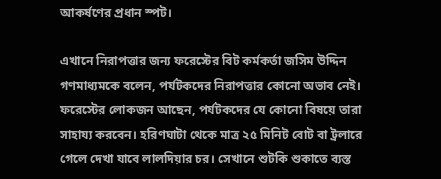আকর্ষণের প্রধান স্পট।

এখানে নিরাপত্তার জন্য ফরেস্টের বিট কর্মকর্তা জসিম উদ্দিন গণমাধ্যমকে বলেন, পর্যটকদের নিরাপত্তার কোনো অভাব নেই। ফরেস্টের লোকজন আছেন, পর্যটকদের যে কোনো বিষয়ে তারা সাহায্য করবেন। হরিণঘাটা থেকে মাত্র ২৫ মিনিট বোট বা ট্রলারে গেলে দেখা যাবে লালদিয়ার চর। সেখানে শুটকি শুকাতে ব্যস্ত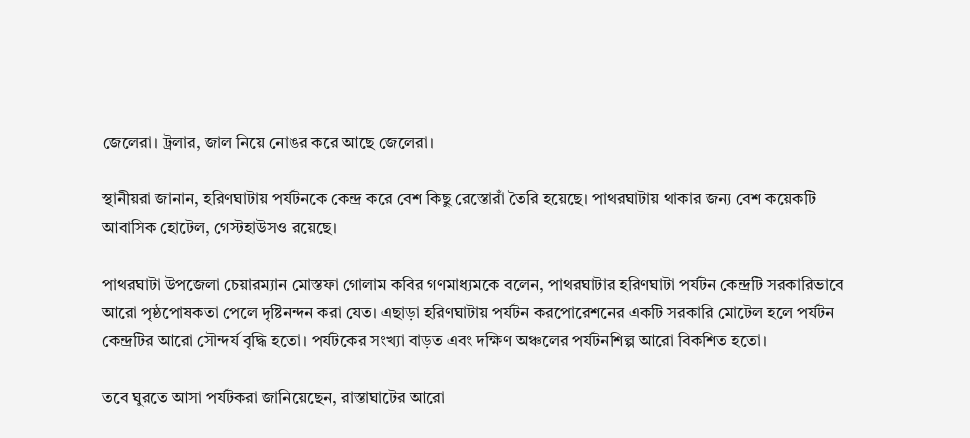জেলেরা। ট্রলার, জাল নিয়ে নোঙর করে আছে জেলেরা।

স্থানীয়রা জানান, হরিণঘাটায় পর্যটনকে কেন্দ্র করে বেশ কিছু রেস্তোরাঁ তৈরি হয়েছে। পাথরঘাটায় থাকার জন্য বেশ কয়েকটি আবাসিক হোটেল, গেস্টহাউসও রয়েছে।

পাথরঘাটা উপজেলা চেয়ারম্যান মোস্তফা গোলাম কবির গণমাধ্যমকে বলেন, পাথরঘাটার হরিণঘাটা পর্যটন কেন্দ্রটি সরকারিভাবে আরো পৃষ্ঠপোষকতা পেলে দৃষ্টিনন্দন করা যেত। এছাড়া হরিণঘাটায় পর্যটন করপোরেশনের একটি সরকারি মোটেল হলে পর্যটন কেন্দ্রটির আরো সৌন্দর্য বৃদ্ধি হতো। পর্যটকের সংখ্যা বাড়ত এবং দক্ষিণ অঞ্চলের পর্যটনশিল্প আরো বিকশিত হতো।

তবে ঘুরতে আসা পর্যটকরা জানিয়েছেন, রাস্তাঘাটের আরো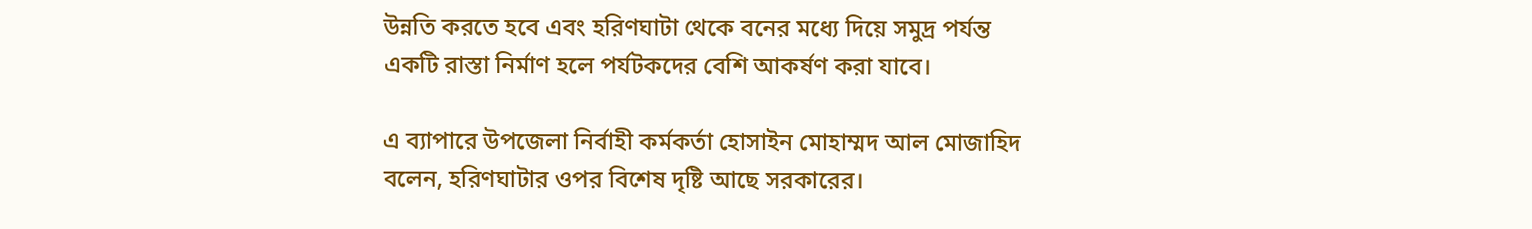উন্নতি করতে হবে এবং হরিণঘাটা থেকে বনের মধ্যে দিয়ে সমুদ্র পর্যন্ত একটি রাস্তা নির্মাণ হলে পর্যটকদের বেশি আকর্ষণ করা যাবে।

এ ব্যাপারে উপজেলা নির্বাহী কর্মকর্তা হোসাইন মোহাম্মদ আল মোজাহিদ বলেন, হরিণঘাটার ওপর বিশেষ দৃষ্টি আছে সরকারের।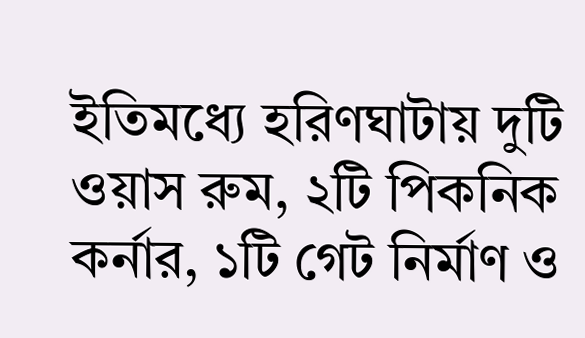ইতিমধ্যে হরিণঘাটায় দুটি ওয়াস রুম, ২টি পিকনিক কর্নার, ১টি গেট নির্মাণ ও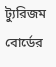ট্যুরিজম বোর্ডের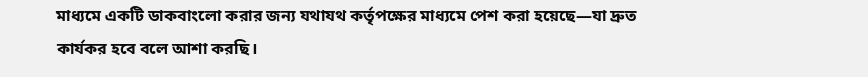মাধ্যমে একটি ডাকবাংলো করার জন্য যথাযথ কর্তৃপক্ষের মাধ্যমে পেশ করা হয়েছে—যা দ্রুত কার্যকর হবে বলে আশা করছি।